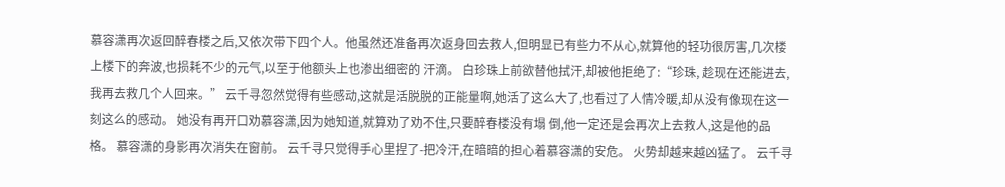慕容潇再次返回醉春楼之后,又依次带下四个人。他虽然还准备再次返身回去救人,但明显已有些力不从心,就算他的轻功很厉害,几次楼上楼下的奔波,也损耗不少的元气,以至于他额头上也渗出细密的 汗滴。 白珍珠上前欲替他拭汗,却被他拒绝了:“珍珠, 趁现在还能进去,我再去救几个人回来。” 云千寻忽然觉得有些感动,这就是活脱脱的正能量啊,她活了这么大了,也看过了人情冷暖,却从没有像现在这一刻这么的感动。 她没有再开口劝慕容潇,因为她知道,就算劝了劝不住,只要醉春楼没有塌 倒,他一定还是会再次上去救人,这是他的品格。 慕容潇的身影再次消失在窗前。 云千寻只觉得手心里捏了-把冷汗,在暗暗的担心着慕容潇的安危。 火势却越来越凶猛了。 云千寻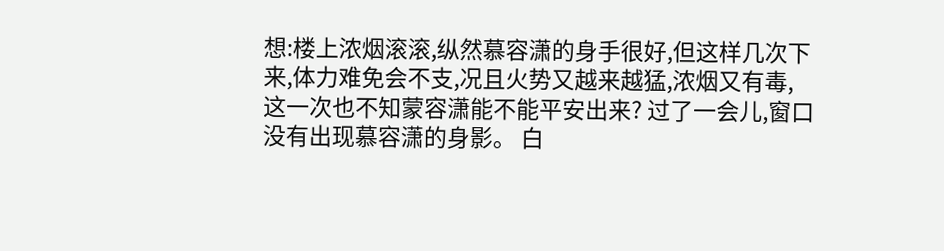想:楼上浓烟滚滚,纵然慕容潇的身手很好,但这样几次下来,体力难免会不支,况且火势又越来越猛,浓烟又有毒,这一次也不知蒙容潇能不能平安出来? 过了一会儿,窗口没有出现慕容潇的身影。 白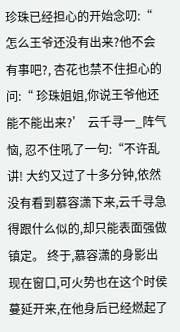珍珠已经担心的开始念叨:“ 怎么王爷还没有出来?他不会有事吧?, 杏花也禁不住担心的问:“ 珍珠姐姐,你说王爷他还能不能出来?’ 云千寻一_阵气恼, 忍不住吼了一句:“不许乱讲! 大约又过了十多分钟,依然没有看到慕容潇下来,云千寻急得跟什么似的,却只能表面强做镇定。 终于,慕容潇的身影出现在窗口,可火势也在这个时侯蔓延开来,在他身后已经燃起了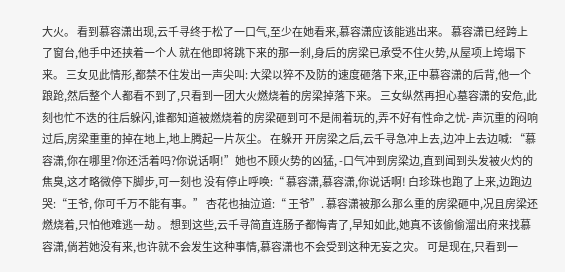大火。 看到慕容潇出现,云千寻终于松了一口气,至少在她看来,慕容潇应该能逃出来。 慕容潇已经跨上了窗台,他手中还挟着一个人 就在他即将跳下来的那一刹,身后的房梁已承受不住火势,从屋项上垮塌下来。 三女见此情形,都禁不住发出一声尖叫: 大梁以猝不及防的速度砸落下来,正中慕容潇的后背,他一个踉跄,然后整个人都看不到了,只看到一团大火燃烧着的房梁掉落下来。 三女纵然再担心墓容潇的安危,此刻也忙不迭的往后躲闪,谁都知道被燃烧着的房梁砸到可不是闹着玩的,弄不好有性命之忧- 声沉重的闷响过后,房梁重重的掉在地上,地上腾起一片灰尘。 在躲开 开房梁之后,云千寻急冲上去,边冲上去边喊: “慕容潇,你在哪里?你还活着吗?你说话啊!”她也不顾火势的凶猛, -口气冲到房梁边,直到闻到头发被火灼的焦臭,这才略微停下脚步,可一刻也 没有停止呼唤:“ 慕容潇,慕容潇,你说话啊! 白珍珠也跑了上来,边跑边哭:“王爷, 你可千万不能有事。” 杏花也抽泣道:“ 王爷”. 慕容潇被那么那么重的房梁砸中,况且房梁还燃烧着,只怕他难逃一劫 。 想到这些,云千寻简直连肠子都悔青了,早知如此,她真不该偷偷溜出府来找慕容潇,倘若她没有来,也许就不会发生这种事情,慕容潇也不会受到这种无妄之灾。 可是现在,只看到一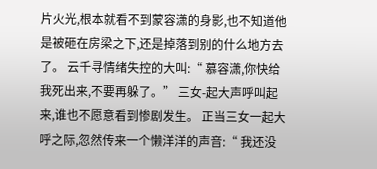片火光,根本就看不到蒙容潇的身影,也不知道他是被砸在房梁之下,还是掉落到别的什么地方去了。 云千寻情绪失控的大叫:“ 慕容潇,你快给我死出来,不要再躲了。” 三女-起大声呼叫起来,谁也不愿意看到惨剧发生。 正当三女一起大呼之际,忽然传来一个懒洋洋的声音:“ 我还没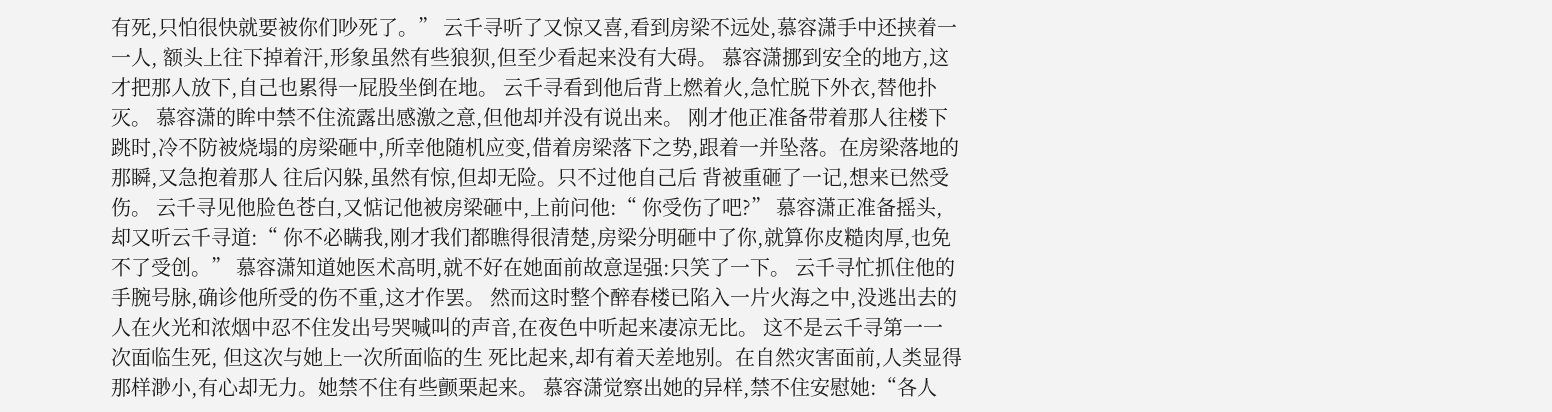有死,只怕很快就要被你们吵死了。” 云千寻听了又惊又喜,看到房梁不远处,慕容潇手中还挟着一一人, 额头上往下掉着汗,形象虽然有些狼狈,但至少看起来没有大碍。 慕容潇挪到安全的地方,这才把那人放下,自己也累得一屁股坐倒在地。 云千寻看到他后背上燃着火,急忙脱下外衣,替他扑灭。 慕容潇的眸中禁不住流露出感激之意,但他却并没有说出来。 刚才他正准备带着那人往楼下跳时,冷不防被烧塌的房梁砸中,所幸他随机应变,借着房梁落下之势,跟着一并坠落。在房梁落地的那瞬,又急抱着那人 往后闪躲,虽然有惊,但却无险。只不过他自己后 背被重砸了一记,想来已然受伤。 云千寻见他脸色苍白,又惦记他被房梁砸中,上前问他:“ 你受伤了吧?” 慕容潇正准备摇头,却又听云千寻道:“ 你不必瞒我,刚才我们都瞧得很清楚,房梁分明砸中了你,就算你皮糙肉厚,也免不了受创。” 慕容潇知道她医术高明,就不好在她面前故意逞强:只笑了一下。 云千寻忙抓住他的手腕号脉,确诊他所受的伤不重,这才作罢。 然而这时整个醉春楼已陷入一片火海之中,没逃出去的人在火光和浓烟中忍不住发出号哭喊叫的声音,在夜色中听起来凄凉无比。 这不是云千寻第一一次面临生死, 但这次与她上一次所面临的生 死比起来,却有着天差地别。在自然灾害面前,人类显得那样渺小,有心却无力。她禁不住有些颤栗起来。 慕容潇觉察出她的异样,禁不住安慰她:“各人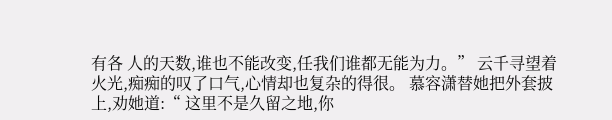有各 人的天数,谁也不能改变,任我们谁都无能为力。” 云千寻望着火光,痴痴的叹了口气,心情却也复杂的得很。 慕容潇替她把外套披上,劝她道:“ 这里不是久留之地,你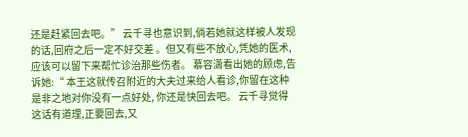还是赶紧回去吧。” 云千寻也意识到,倘若她就这样被人发现的话,回府之后一定不好交差 。但又有些不放心,凭她的医术,应该可以留下来帮忙诊治那些伤者。 慕容潇看出她的顾虑,告诉她:“ 本王这就传召附近的大夫过来给人看诊,你留在这种是非之地对你没有一点好处, 你还是快回去吧。 云千寻觉得这话有道理,正要回去,又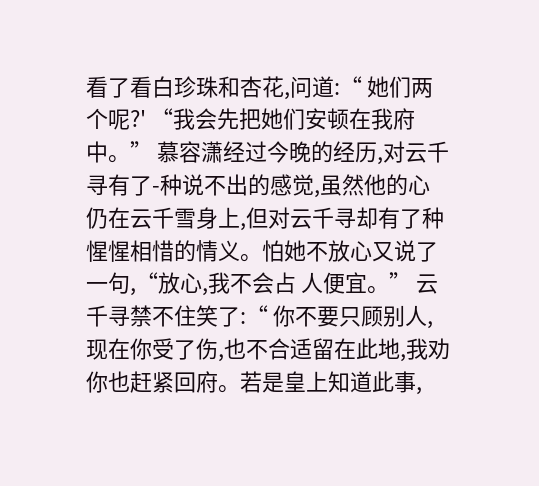看了看白珍珠和杏花,问道:“ 她们两个呢?' “我会先把她们安顿在我府中。” 慕容潇经过今晚的经历,对云千寻有了-种说不出的感觉,虽然他的心仍在云千雪身上,但对云千寻却有了种惺惺相惜的情义。怕她不放心又说了一句,“放心,我不会占 人便宜。” 云千寻禁不住笑了:“ 你不要只顾别人,现在你受了伤,也不合适留在此地,我劝你也赶紧回府。若是皇上知道此事,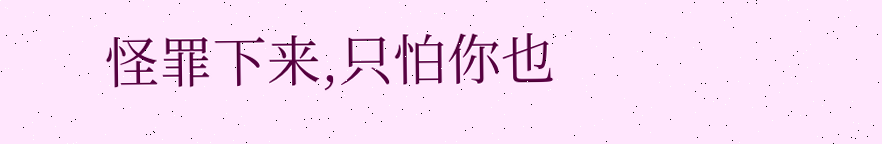怪罪下来,只怕你也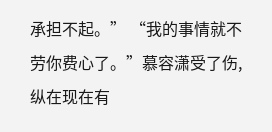承担不起。” “我的事情就不劳你费心了。”慕容潇受了伤,纵在现在有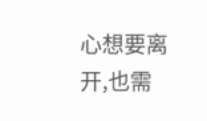心想要离开,也需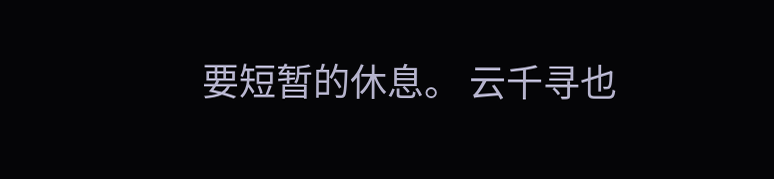要短暂的休息。 云千寻也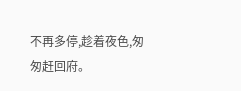不再多停,趁着夜色,匆匆赶回府。